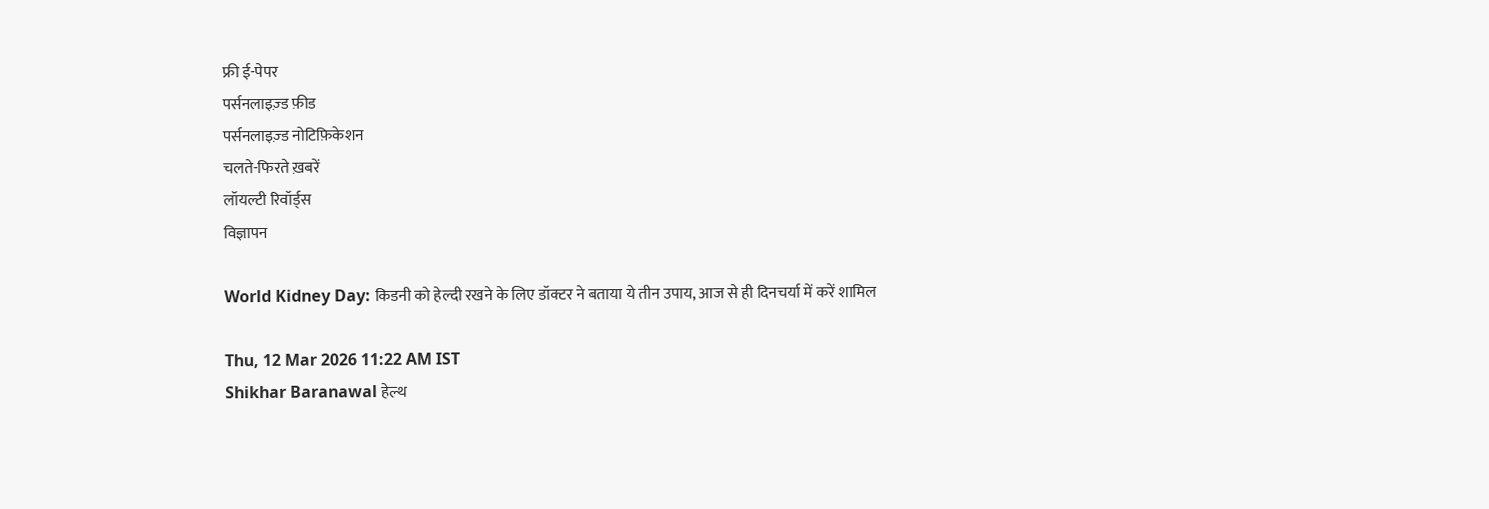फ्री ई-पेपर
पर्सनलाइज़्ड फ़ीड
पर्सनलाइज़्ड नोटिफ़िकेशन
चलते-फिरते ख़बरें
लॉयल्टी रिवॉर्ड्स
विज्ञापन

World Kidney Day: किडनी को हेल्दी रखने के लिए डॉक्टर ने बताया ये तीन उपाय, आज से ही दिनचर्या में करें शामिल

Thu, 12 Mar 2026 11:22 AM IST
Shikhar Baranawal हेल्थ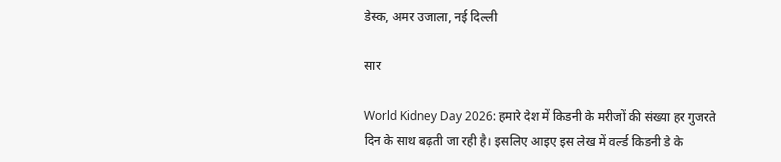डेस्क, अमर उजाला, नई दिल्ली

सार

World Kidney Day 2026: हमारे देश में किडनी के मरीजों की संख्या हर गुजरते दिन के साथ बढ़ती जा रही है। इसलिए आइए इस लेख में वर्ल्ड किडनी डे के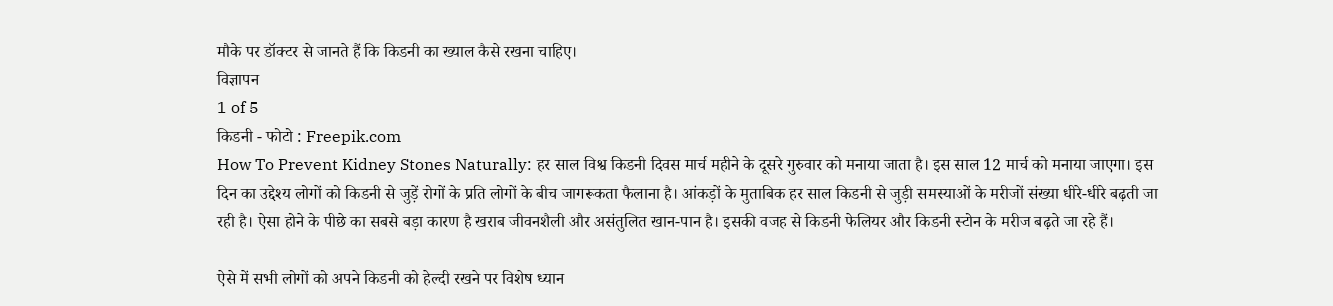मौके पर डॉक्टर से जानते हैं कि किडनी का ख्याल कैसे रखना चाहिए।
विज्ञापन
1 of 5
किडनी - फोटो : Freepik.com
How To Prevent Kidney Stones Naturally: हर साल विश्व किडनी दिवस मार्च महीने के दूसरे गुरुवार को मनाया जाता है। इस साल 12 मार्च को मनाया जाएगा। इस दिन का उद्देश्य लोगों को किडनी से जुड़ें रोगों के प्रति लोगों के बीच जागरूकता फैलाना है। आंकड़ों के मुताबिक हर साल किडनी से जुड़ी समस्याओं के मरीजों संख्या धीरे-धीरे बढ़ती जा रही है। ऐसा होने के पीछे का सबसे बड़ा कारण है खराब जीवनशैली और असंतुलित खान-पान है। इसकी वजह से किडनी फेलियर और किडनी स्टोन के मरीज बढ़ते जा रहे हैं।

ऐसे में सभी लोगों को अपने किडनी को हेल्दी रखने पर विशेष ध्यान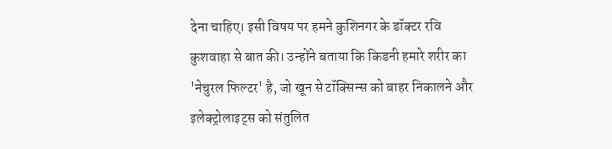देना चाहिए। इसी विषय पर हमने कुशिनगर के डॉक्टर रवि कुशवाहा से बात की। उन्होंने बताया कि किडनी हमारे शरीर का 'नेचुरल फिल्टर' है, जो खून से टॉक्सिन्स को बाहर निकालने और इलेक्ट्रोलाइट्स को संतुलित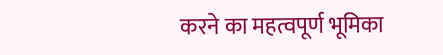करने का महत्वपूर्ण भूमिका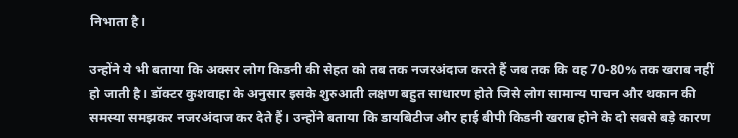निभाता है।

उन्होंने ये भी बताया कि अक्सर लोग किडनी की सेहत को तब तक नजरअंदाज करते हैं जब तक कि वह 70-80% तक खराब नहीं हो जाती है। डॉक्टर कुशवाहा के अनुसार इसके शुरुआती लक्षण बहुत साधारण होते जिसे लोग सामान्य पाचन और थकान की समस्या समझकर नजरअंदाज कर देते हैं। उन्होंने बताया कि डायबिटीज और हाई बीपी किडनी खराब होने के दो सबसे बड़े कारण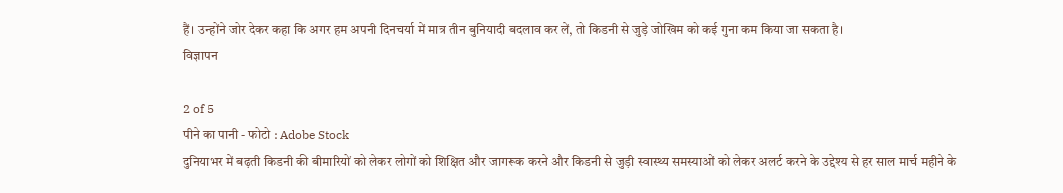हैं। उन्होंने जोर देकर कहा कि अगर हम अपनी दिनचर्या में मात्र तीन बुनियादी बदलाव कर लें, तो किडनी से जुड़े जोखिम को कई गुना कम किया जा सकता है।
विज्ञापन

2 of 5
पीने का पानी - फोटो : Adobe Stock
दुनियाभर में बढ़ती किडनी की बीमारियों को लेकर लोगों को शिक्षित और जागरूक करने और किडनी से जुड़ी स्वास्थ्य समस्याओं को लेकर अलर्ट करने के उद्देश्य से हर साल मार्च महीने के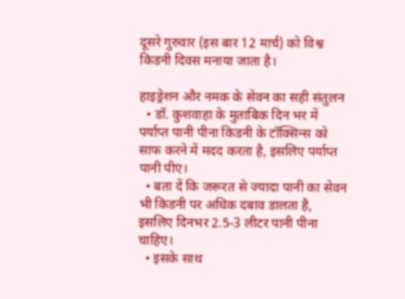दूसरे गुरुवार (इस बार 12 मार्च) को विश्व किडनी दिवस मनाया जाता है।

हाइड्रेशन और नमक के सेवन का सही संतुलन
  • डॉ. कुशवाहा के मुताबिक दिन भर में पर्याप्त पानी पीना किडनी के टॉक्सिन्स को साफ करने में मदद करता है, इसलिए पर्याप्त पानी पीएं।
  • बता दें कि जरूरत से ज्यादा पानी का सेवन भी किडनी पर अधिक दबाव डालता है, इसलिए दिनभर 2.5-3 लीटर पानी पीना चाहिए।
  • इसके साथ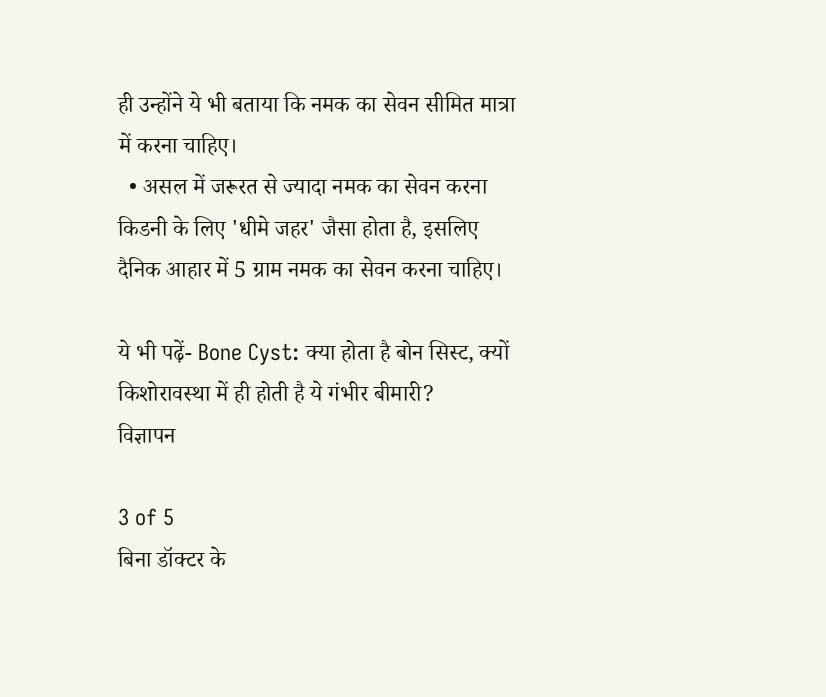ही उन्होंने ये भी बताया कि नमक का सेवन सीमित मात्रा में करना चाहिए।
  • असल में जरूरत से ज्यादा नमक का सेवन करना किडनी के लिए 'धीमे जहर' जैसा होता है, इसलिए दैनिक आहार में 5 ग्राम नमक का सेवन करना चाहिए।

ये भी पढ़ें- Bone Cyst: क्या होता है बोन सिस्ट, क्यों किशोरावस्था में ही होती है ये गंभीर बीमारी?
विज्ञापन

3 of 5
बिना डॉक्टर के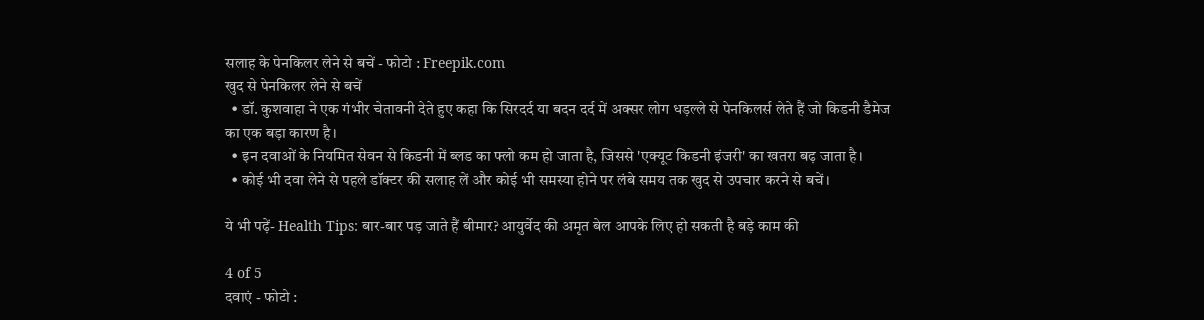सलाह के पेनकिलर लेने से बचें - फोटो : Freepik.com
खुद से पेनकिलर लेने से बचें
  • डॉ. कुशवाहा ने एक गंभीर चेतावनी देते हुए कहा कि सिरदर्द या बदन दर्द में अक्सर लोग धड़ल्ले से पेनकिलर्स लेते हैं जो किडनी डैमेज का एक बड़ा कारण है।
  • इन दवाओं के नियमित सेवन से किडनी में ब्लड का फ्लो कम हो जाता है, जिससे 'एक्यूट किडनी इंजरी' का खतरा बढ़ जाता है।
  • कोई भी दवा लेने से पहले डॉक्टर की सलाह लें और कोई भी समस्या होने पर लंबे समय तक खुद से उपचार करने से बचें।

ये भी पढ़ें- Health Tips: बार-बार पड़ जाते हैं बीमार? आयुर्वेद की अमृत बेल आपके लिए हो सकती है बड़े काम की

4 of 5
दवाएं - फोटो :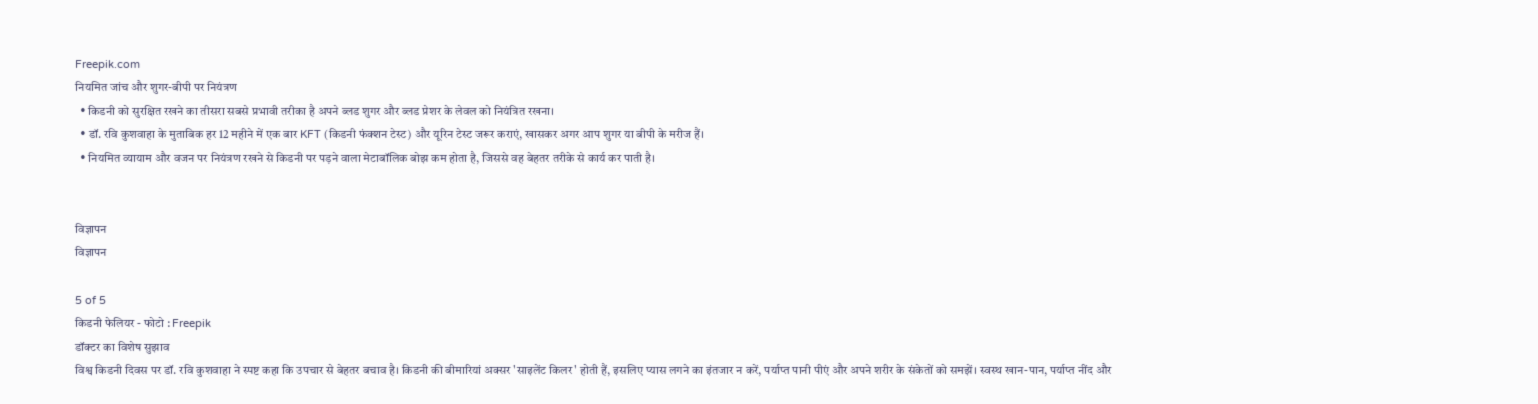Freepik.com
नियमित जांच और शुगर-बीपी पर नियंत्रण
  • किडनी को सुरक्षित रखने का तीसरा सबसे प्रभावी तरीका है अपने ब्लड शुगर और ब्लड प्रेशर के लेवल को नियंत्रित रखना।
  • डॉ. रवि कुशवाहा के मुताबिक हर 12 महीने में एक बार KFT (किडनी फंक्शन टेस्ट) और यूरिन टेस्ट जरूर कराएं, खासकर अगर आप शुगर या बीपी के मरीज हैं।
  • नियमित व्यायाम और वजन पर नियंत्रण रखने से किडनी पर पड़ने वाला मेटाबॉलिक बोझ कम होता है, जिससे वह बेहतर तरीके से कार्य कर पाती है।


विज्ञापन
विज्ञापन

5 of 5
किडनी फेलियर - फोटो : Freepik
डॉक्टर का विशेष सुझाव
विश्व किडनी दिवस पर डॉ. रवि कुशवाहा ने स्पष्ट कहा कि उपचार से बेहतर बचाव है। किडनी की बीमारियां अक्सर 'साइलेंट किलर' होती हैं, इसलिए प्यास लगने का इंतजार न करें, पर्याप्त पानी पीएं और अपने शरीर के संकेतों को समझें। स्वस्थ खान-पान, पर्याप्त नींद और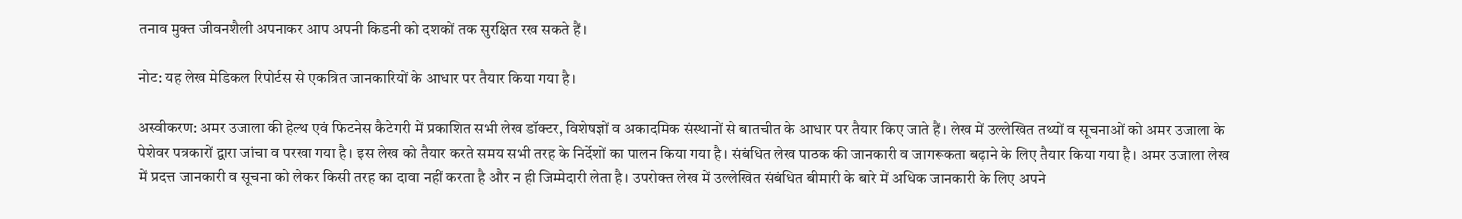तनाव मुक्त जीवनशैली अपनाकर आप अपनी किडनी को दशकों तक सुरक्षित रख सकते हैं।

नोट: यह लेख मेडिकल रिपोर्टस से एकत्रित जानकारियों के आधार पर तैयार किया गया है।

अस्वीकरण: अमर उजाला की हेल्थ एवं फिटनेस कैटेगरी में प्रकाशित सभी लेख डॉक्टर, विशेषज्ञों व अकादमिक संस्थानों से बातचीत के आधार पर तैयार किए जाते हैं। लेख में उल्लेखित तथ्यों व सूचनाओं को अमर उजाला के पेशेवर पत्रकारों द्वारा जांचा व परखा गया है। इस लेख को तैयार करते समय सभी तरह के निर्देशों का पालन किया गया है। संबंधित लेख पाठक की जानकारी व जागरूकता बढ़ाने के लिए तैयार किया गया है। अमर उजाला लेख में प्रदत्त जानकारी व सूचना को लेकर किसी तरह का दावा नहीं करता है और न ही जिम्मेदारी लेता है। उपरोक्त लेख में उल्लेखित संबंधित बीमारी के बारे में अधिक जानकारी के लिए अपने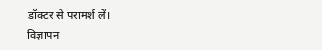डॉक्टर से परामर्श लें।
विज्ञापन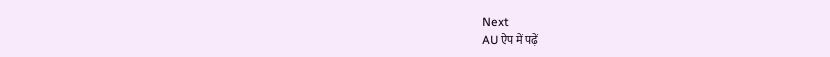Next
AU ऐप में पढ़ें